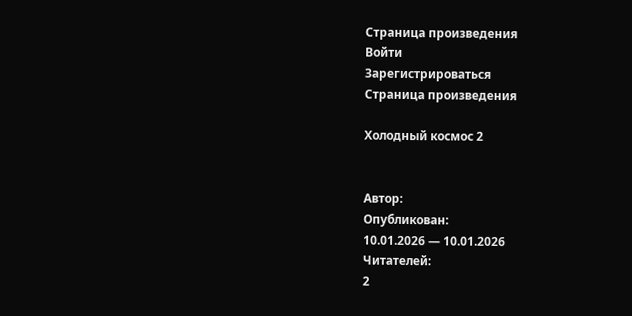Страница произведения
Войти
Зарегистрироваться
Страница произведения

Холодный космос 2


Автор:
Опубликован:
10.01.2026 — 10.01.2026
Читателей:
2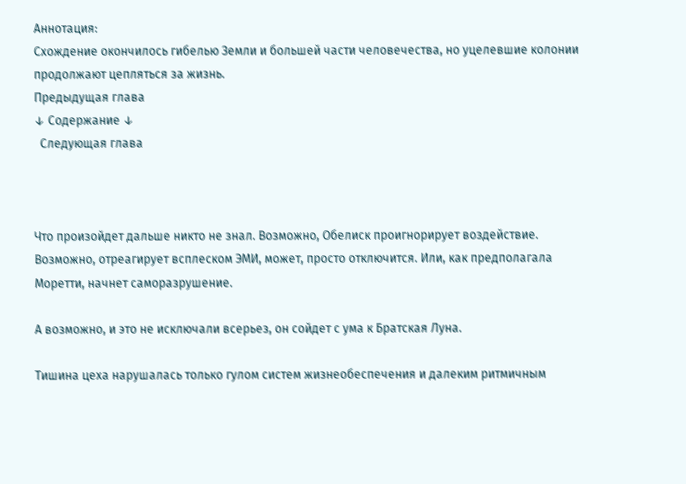Аннотация:
Схождение окончилось гибелью Земли и большей части человечества, но уцелевшие колонии продолжают цепляться за жизнь.
Предыдущая глава
↓ Содержание ↓
  Следующая глава



Что произойдет дальше никто не знал. Возможно, Обелиск проигнорирует воздействие. Возможно, отреагирует всплеском ЭМИ, может, просто отключится. Или, как предполагала Моретти, начнет саморазрушение.

А возможно, и это не исключали всерьез, он сойдет с ума к Братская Луна.

Тишина цеха нарушалась только гулом систем жизнеобеспечения и далеким ритмичным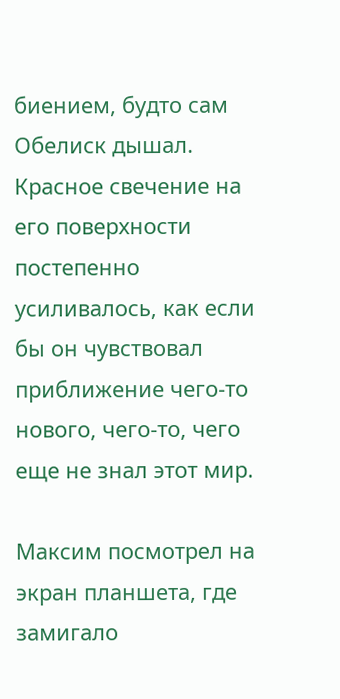биением, будто сам Обелиск дышал. Красное свечение на его поверхности постепенно усиливалось, как если бы он чувствовал приближение чего-то нового, чего-то, чего еще не знал этот мир.

Максим посмотрел на экран планшета, где замигало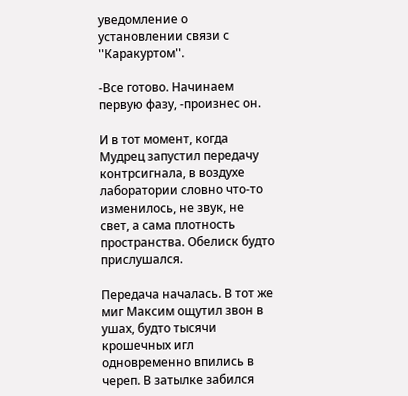уведомление о установлении связи с ''Каракуртом''.

-Все готово. Начинаем первую фазу, -произнес он.

И в тот момент, когда Мудрец запустил передачу контрсигнала, в воздухе лаборатории словно что-то изменилось, не звук, не свет, а сама плотность пространства. Обелиск будто прислушался.

Передача началась. В тот же миг Максим ощутил звон в ушах, будто тысячи крошечных игл одновременно впились в череп. В затылке забился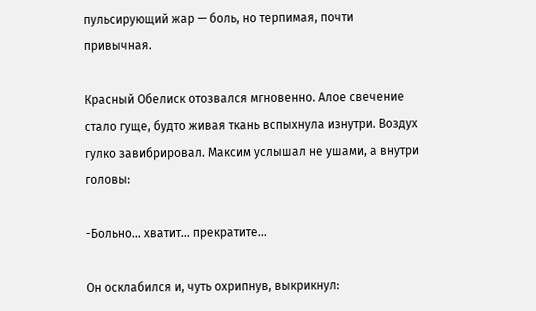пульсирующий жар — боль, но терпимая, почти привычная.

Красный Обелиск отозвался мгновенно. Алое свечение стало гуще, будто живая ткань вспыхнула изнутри. Воздух гулко завибрировал. Максим услышал не ушами, а внутри головы:

-Больно... хватит... прекратите...

Он осклабился и, чуть охрипнув, выкрикнул: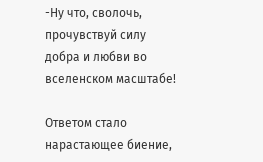-Ну что, сволочь, прочувствуй силу добра и любви во вселенском масштабе!

Ответом стало нарастающее биение,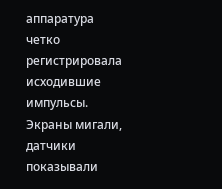аппаратура четко регистрировала исходившие импульсы. Экраны мигали, датчики показывали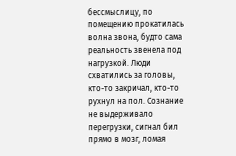бессмыслицу, по помещению прокатилась волна звона, будто сама реальность звенела под нагрузкой. Люди схватились за головы, кто-то закричал, кто-то рухнул на пол. Сознание не выдерживало перегрузки, сигнал бил прямо в мозг, ломая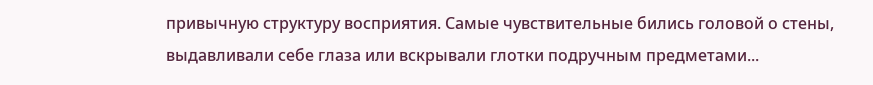привычную структуру восприятия. Самые чувствительные бились головой о стены, выдавливали себе глаза или вскрывали глотки подручным предметами...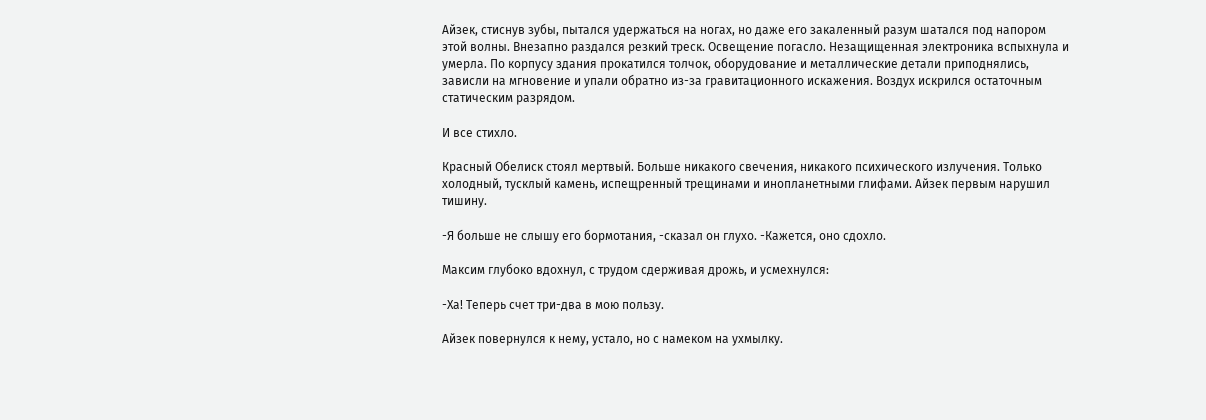Айзек, стиснув зубы, пытался удержаться на ногах, но даже его закаленный разум шатался под напором этой волны. Внезапно раздался резкий треск. Освещение погасло. Незащищенная электроника вспыхнула и умерла. По корпусу здания прокатился толчок, оборудование и металлические детали приподнялись, зависли на мгновение и упали обратно из-за гравитационного искажения. Воздух искрился остаточным статическим разрядом.

И все стихло.

Красный Обелиск стоял мертвый. Больше никакого свечения, никакого психического излучения. Только холодный, тусклый камень, испещренный трещинами и инопланетными глифами. Айзек первым нарушил тишину.

-Я больше не слышу его бормотания, -сказал он глухо. -Кажется, оно сдохло.

Максим глубоко вдохнул, с трудом сдерживая дрожь, и усмехнулся:

-Ха! Теперь счет три-два в мою пользу.

Айзек повернулся к нему, устало, но с намеком на ухмылку.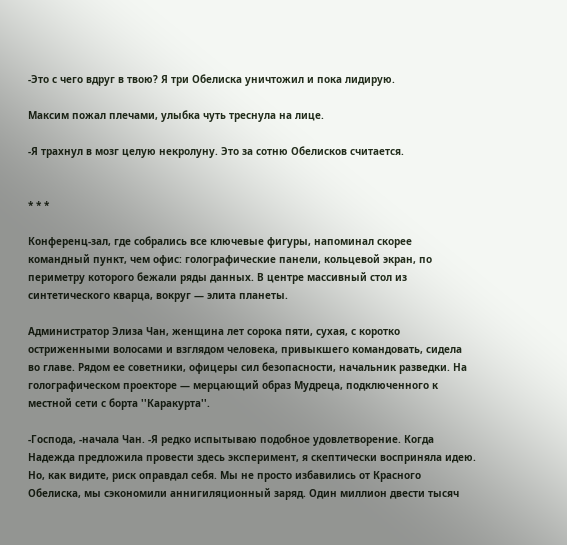-Это с чего вдруг в твою? Я три Обелиска уничтожил и пока лидирую.

Максим пожал плечами, улыбка чуть треснула на лице.

-Я трахнул в мозг целую некролуну. Это за сотню Обелисков считается.


* * *

Конференц-зал, где собрались все ключевые фигуры, напоминал скорее командный пункт, чем офис: голографические панели, кольцевой экран, по периметру которого бежали ряды данных. В центре массивный стол из синтетического кварца, вокруг — элита планеты.

Администратор Элиза Чан, женщина лет сорока пяти, сухая, с коротко остриженными волосами и взглядом человека, привыкшего командовать, сидела во главе. Рядом ее советники, офицеры сил безопасности, начальник разведки. На голографическом проекторе — мерцающий образ Мудреца, подключенного к местной сети с борта ''Каракурта''.

-Господа, -начала Чан. -Я редко испытываю подобное удовлетворение. Когда Надежда предложила провести здесь эксперимент, я скептически восприняла идею. Но, как видите, риск оправдал себя. Мы не просто избавились от Красного Обелиска, мы сэкономили аннигиляционный заряд. Один миллион двести тысяч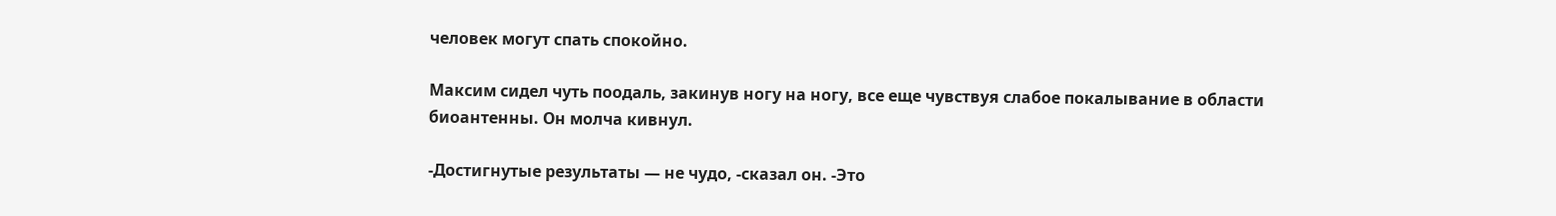человек могут спать спокойно.

Максим сидел чуть поодаль, закинув ногу на ногу, все еще чувствуя слабое покалывание в области биоантенны. Он молча кивнул.

-Достигнутые результаты — не чудо, -сказал он. -Это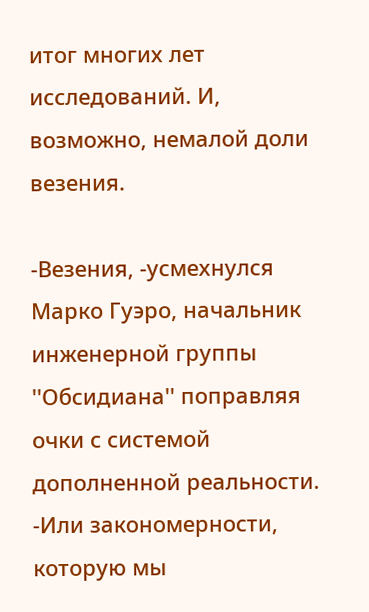итог многих лет исследований. И, возможно, немалой доли везения.

-Везения, -усмехнулся Марко Гуэро, начальник инженерной группы ''Обсидиана'' поправляя очки с системой дополненной реальности. -Или закономерности, которую мы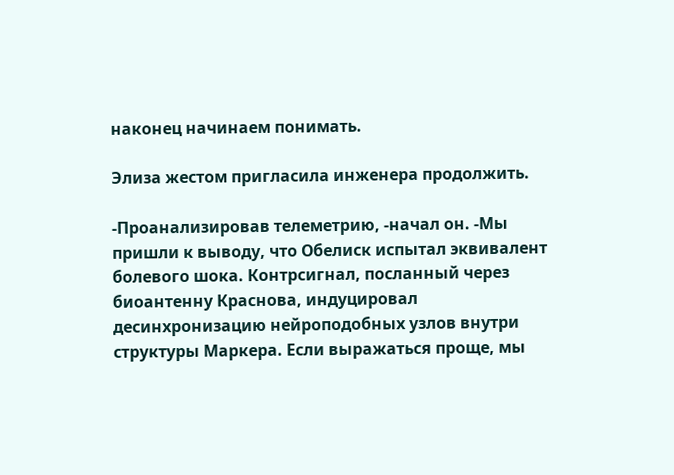наконец начинаем понимать.

Элиза жестом пригласила инженера продолжить.

-Проанализировав телеметрию, -начал он. -Мы пришли к выводу, что Обелиск испытал эквивалент болевого шока. Контрсигнал, посланный через биоантенну Краснова, индуцировал десинхронизацию нейроподобных узлов внутри структуры Маркера. Если выражаться проще, мы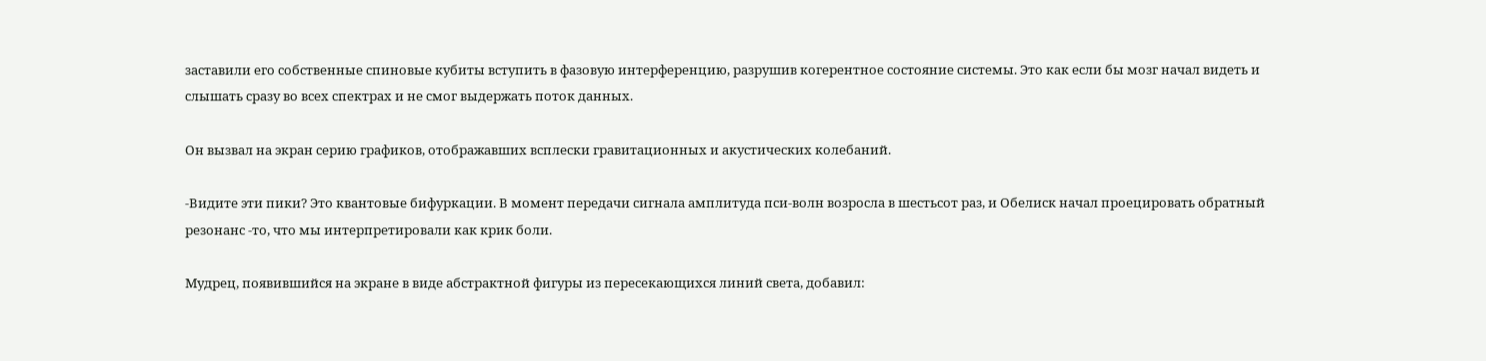заставили его собственные спиновые кубиты вступить в фазовую интерференцию, разрушив когерентное состояние системы. Это как если бы мозг начал видеть и слышать сразу во всех спектрах и не смог выдержать поток данных.

Он вызвал на экран серию графиков, отображавших всплески гравитационных и акустических колебаний.

-Видите эти пики? Это квантовые бифуркации. В момент передачи сигнала амплитуда пси-волн возросла в шестьсот раз, и Обелиск начал проецировать обратный резонанс -то, что мы интерпретировали как крик боли.

Мудрец, появившийся на экране в виде абстрактной фигуры из пересекающихся линий света, добавил: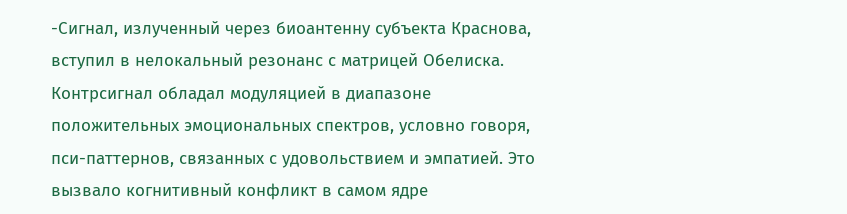-Сигнал, излученный через биоантенну субъекта Краснова, вступил в нелокальный резонанс с матрицей Обелиска. Контрсигнал обладал модуляцией в диапазоне положительных эмоциональных спектров, условно говоря, пси-паттернов, связанных с удовольствием и эмпатией. Это вызвало когнитивный конфликт в самом ядре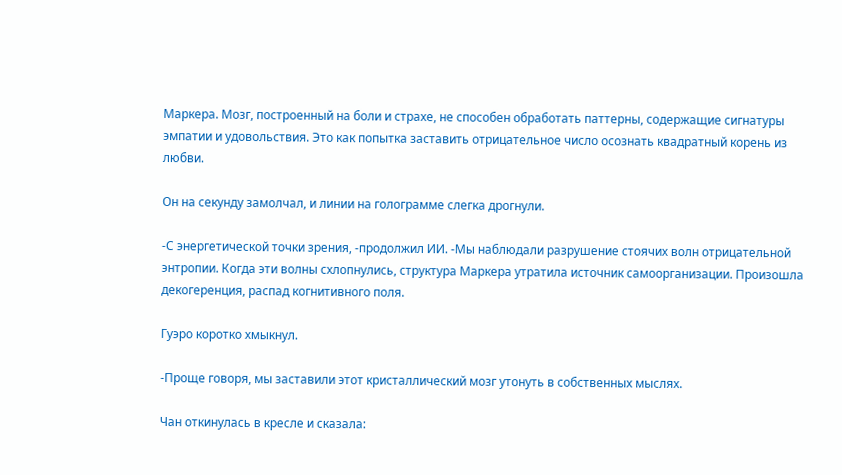Маркера. Мозг, построенный на боли и страхе, не способен обработать паттерны, содержащие сигнатуры эмпатии и удовольствия. Это как попытка заставить отрицательное число осознать квадратный корень из любви.

Он на секунду замолчал, и линии на голограмме слегка дрогнули.

-С энергетической точки зрения, -продолжил ИИ. -Мы наблюдали разрушение стоячих волн отрицательной энтропии. Когда эти волны схлопнулись, структура Маркера утратила источник самоорганизации. Произошла декогеренция, распад когнитивного поля.

Гуэро коротко хмыкнул.

-Проще говоря, мы заставили этот кристаллический мозг утонуть в собственных мыслях.

Чан откинулась в кресле и сказала: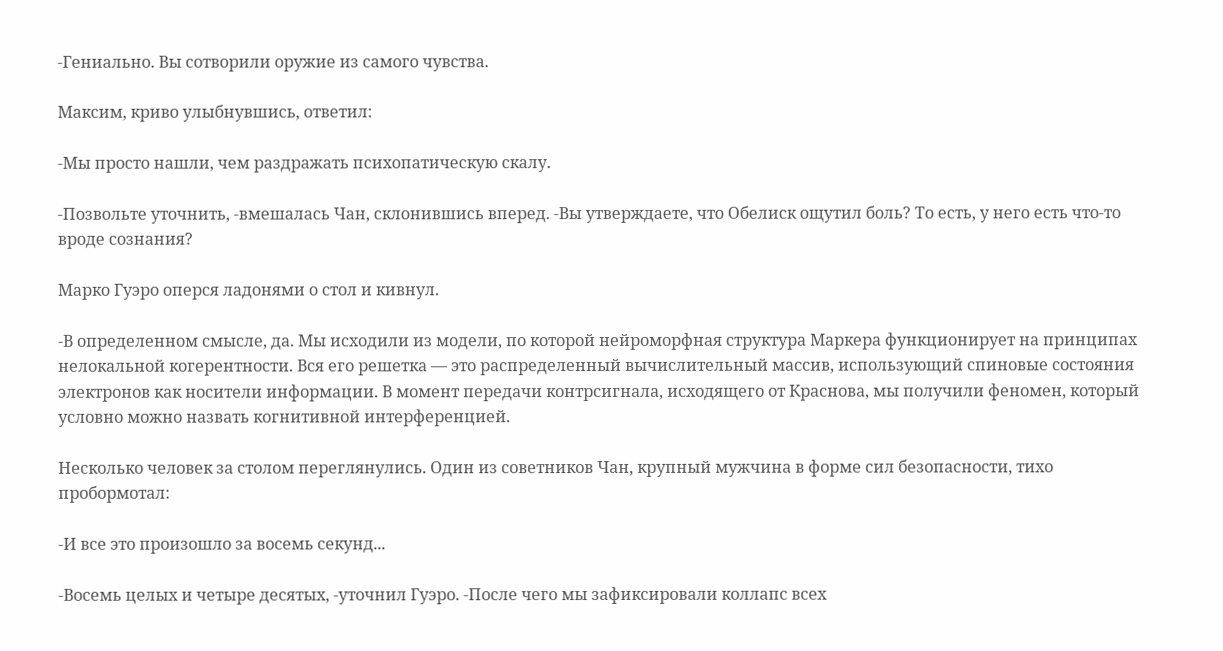-Гениально. Вы сотворили оружие из самого чувства.

Максим, криво улыбнувшись, ответил:

-Мы просто нашли, чем раздражать психопатическую скалу.

-Позвольте уточнить, -вмешалась Чан, склонившись вперед. -Вы утверждаете, что Обелиск ощутил боль? То есть, у него есть что-то вроде сознания?

Марко Гуэро оперся ладонями о стол и кивнул.

-В определенном смысле, да. Мы исходили из модели, по которой нейроморфная структура Маркера функционирует на принципах нелокальной когерентности. Вся его решетка — это распределенный вычислительный массив, использующий спиновые состояния электронов как носители информации. В момент передачи контрсигнала, исходящего от Краснова, мы получили феномен, который условно можно назвать когнитивной интерференцией.

Несколько человек за столом переглянулись. Один из советников Чан, крупный мужчина в форме сил безопасности, тихо пробормотал:

-И все это произошло за восемь секунд...

-Восемь целых и четыре десятых, -уточнил Гуэро. -После чего мы зафиксировали коллапс всех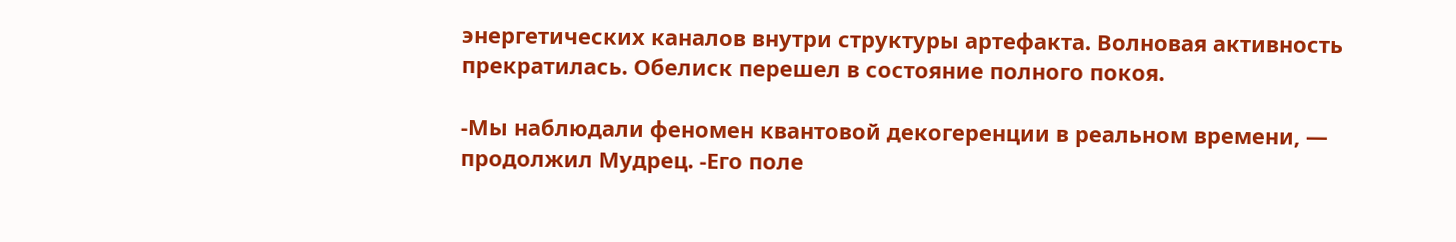энергетических каналов внутри структуры артефакта. Волновая активность прекратилась. Обелиск перешел в состояние полного покоя.

-Мы наблюдали феномен квантовой декогеренции в реальном времени, — продолжил Мудрец. -Его поле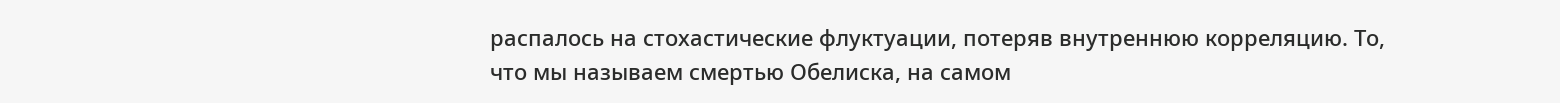распалось на стохастические флуктуации, потеряв внутреннюю корреляцию. То, что мы называем смертью Обелиска, на самом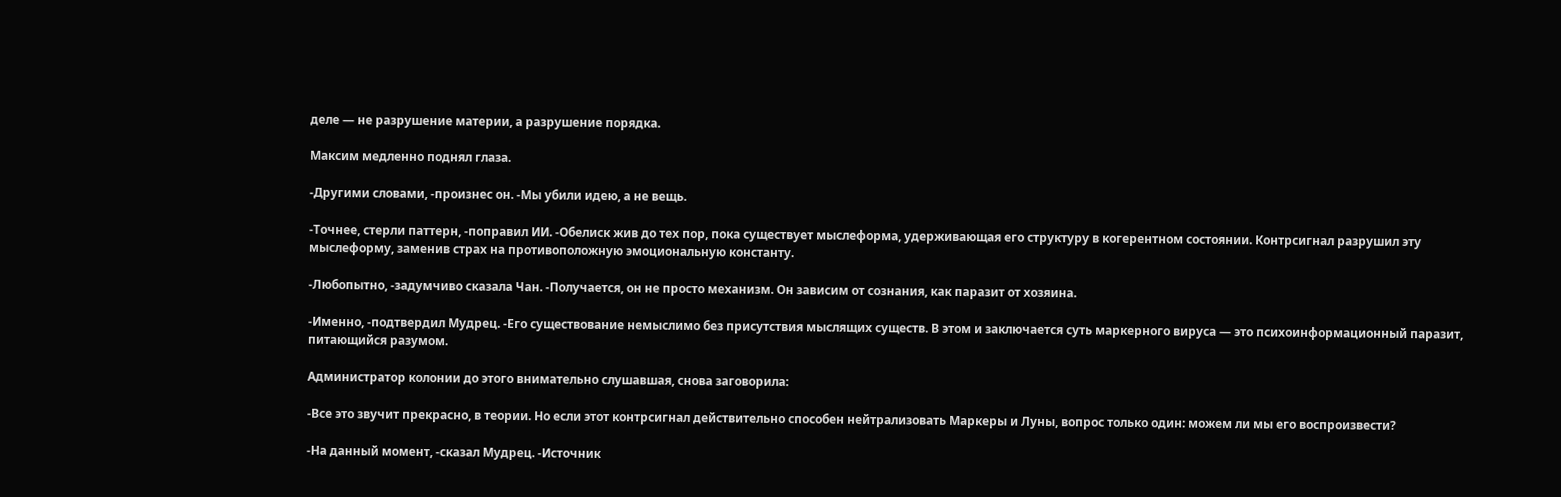деле — не разрушение материи, а разрушение порядка.

Максим медленно поднял глаза.

-Другими словами, -произнес он. -Мы убили идею, а не вещь.

-Точнее, стерли паттерн, -поправил ИИ. -Обелиск жив до тех пор, пока существует мыслеформа, удерживающая его структуру в когерентном состоянии. Контрсигнал разрушил эту мыслеформу, заменив страх на противоположную эмоциональную константу.

-Любопытно, -задумчиво сказала Чан. -Получается, он не просто механизм. Он зависим от сознания, как паразит от хозяина.

-Именно, -подтвердил Мудрец. -Его существование немыслимо без присутствия мыслящих существ. В этом и заключается суть маркерного вируса — это психоинформационный паразит, питающийся разумом.

Администратор колонии до этого внимательно слушавшая, снова заговорила:

-Все это звучит прекрасно, в теории. Но если этот контрсигнал действительно способен нейтрализовать Маркеры и Луны, вопрос только один: можем ли мы его воспроизвести?

-На данный момент, -сказал Мудрец. -Источник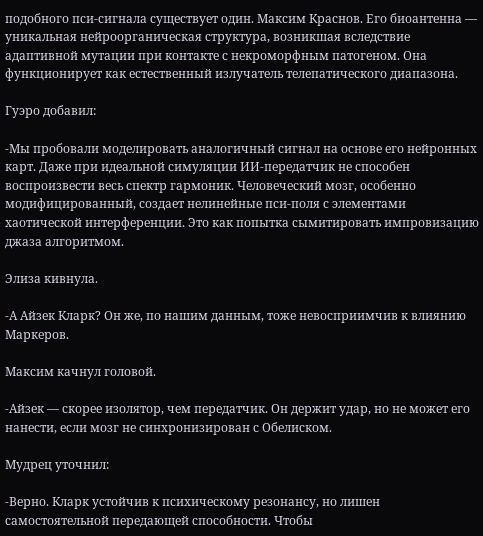подобного пси-сигнала существует один. Максим Краснов. Его биоантенна — уникальная нейроорганическая структура, возникшая вследствие адаптивной мутации при контакте с некроморфным патогеном. Она функционирует как естественный излучатель телепатического диапазона.

Гуэро добавил:

-Мы пробовали моделировать аналогичный сигнал на основе его нейронных карт. Даже при идеальной симуляции ИИ-передатчик не способен воспроизвести весь спектр гармоник. Человеческий мозг, особенно модифицированный, создает нелинейные пси-поля с элементами хаотической интерференции. Это как попытка сымитировать импровизацию джаза алгоритмом.

Элиза кивнула.

-А Айзек Кларк? Он же, по нашим данным, тоже невосприимчив к влиянию Маркеров.

Максим качнул головой.

-Айзек — скорее изолятор, чем передатчик. Он держит удар, но не может его нанести, если мозг не синхронизирован с Обелиском.

Мудрец уточнил:

-Верно. Кларк устойчив к психическому резонансу, но лишен самостоятельной передающей способности. Чтобы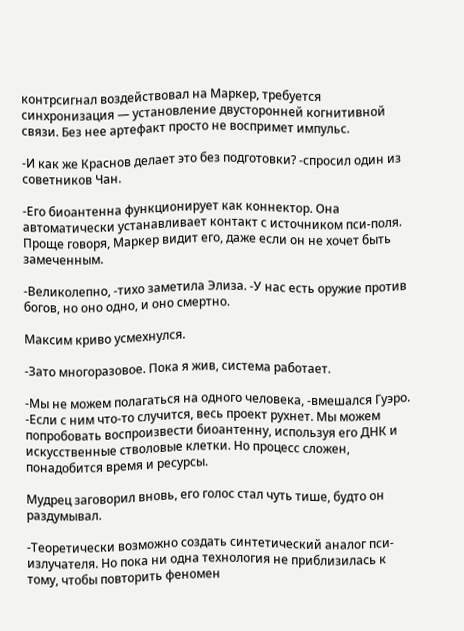контрсигнал воздействовал на Маркер, требуется синхронизация — установление двусторонней когнитивной связи. Без нее артефакт просто не воспримет импульс.

-И как же Краснов делает это без подготовки? -спросил один из советников Чан.

-Его биоантенна функционирует как коннектор. Она автоматически устанавливает контакт с источником пси-поля. Проще говоря, Маркер видит его, даже если он не хочет быть замеченным.

-Великолепно, -тихо заметила Элиза. -У нас есть оружие против богов, но оно одно, и оно смертно.

Максим криво усмехнулся.

-Зато многоразовое. Пока я жив, система работает.

-Мы не можем полагаться на одного человека, -вмешался Гуэро. -Если с ним что-то случится, весь проект рухнет. Мы можем попробовать воспроизвести биоантенну, используя его ДНК и искусственные стволовые клетки. Но процесс сложен, понадобится время и ресурсы.

Мудрец заговорил вновь, его голос стал чуть тише, будто он раздумывал.

-Теоретически возможно создать синтетический аналог пси-излучателя. Но пока ни одна технология не приблизилась к тому, чтобы повторить феномен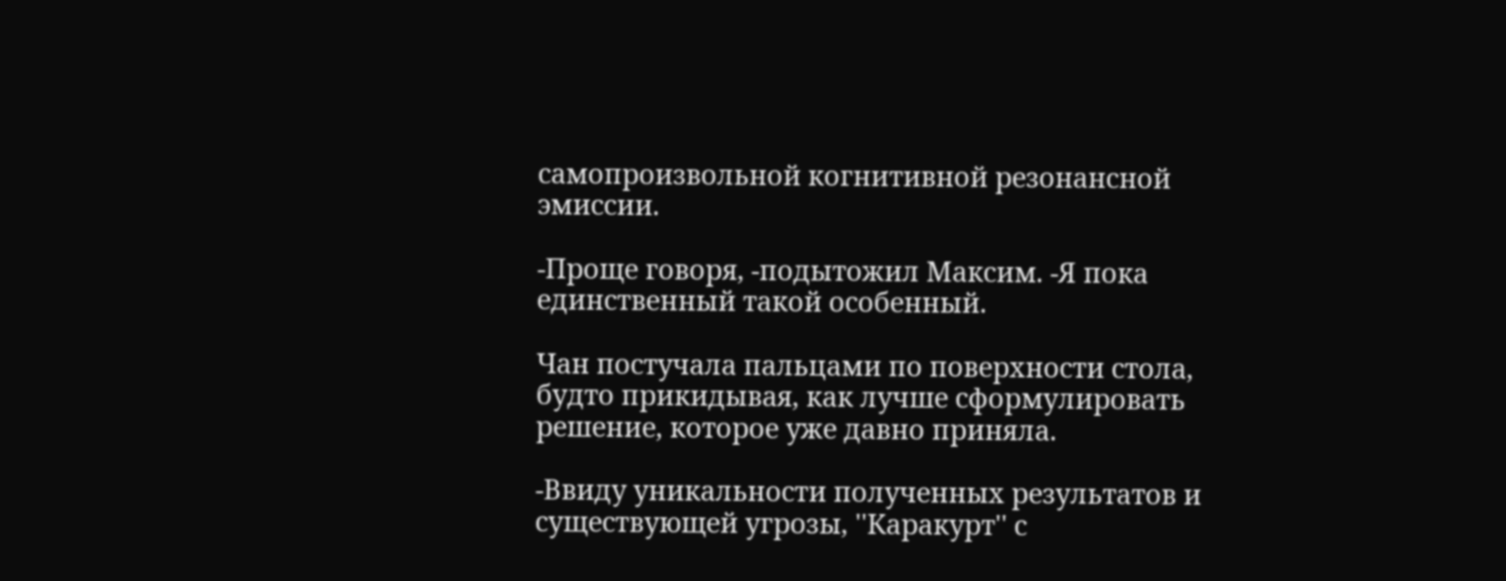самопроизвольной когнитивной резонансной эмиссии.

-Проще говоря, -подытожил Максим. -Я пока единственный такой особенный.

Чан постучала пальцами по поверхности стола, будто прикидывая, как лучше сформулировать решение, которое уже давно приняла.

-Ввиду уникальности полученных результатов и существующей угрозы, ''Каракурт'' с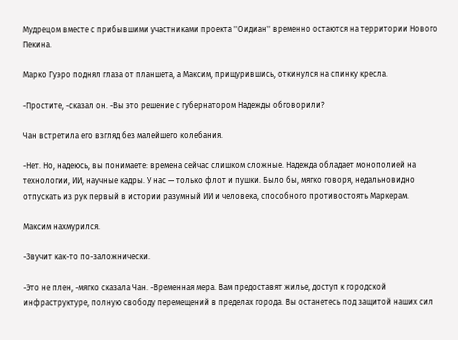Мудрецом вместе с прибывшими участниками проекта ''Оидиан'' временно остаются на территории Нового Пекина.

Марко Гуэро поднял глаза от планшета, а Максим, прищурившись, откинулся на спинку кресла.

-Простите, -сказал он. -Вы это решение с губернатором Надежды обговорили?

Чан встретила его взгляд без малейшего колебания.

-Нет. Но, надеюсь, вы понимаете: времена сейчас слишком сложные. Надежда обладает монополией на технологии, ИИ, научные кадры. У нас — только флот и пушки. Было бы, мягко говоря, недальновидно отпускать из рук первый в истории разумный ИИ и человека, способного противостоять Маркерам.

Максим нахмурился.

-Звучит как-то по-заложнически.

-Это не плен, -мягко сказала Чан. -Временная мера. Вам предоставят жилье, доступ к городской инфраструктуре, полную свободу перемещений в пределах города. Вы останетесь под защитой наших сил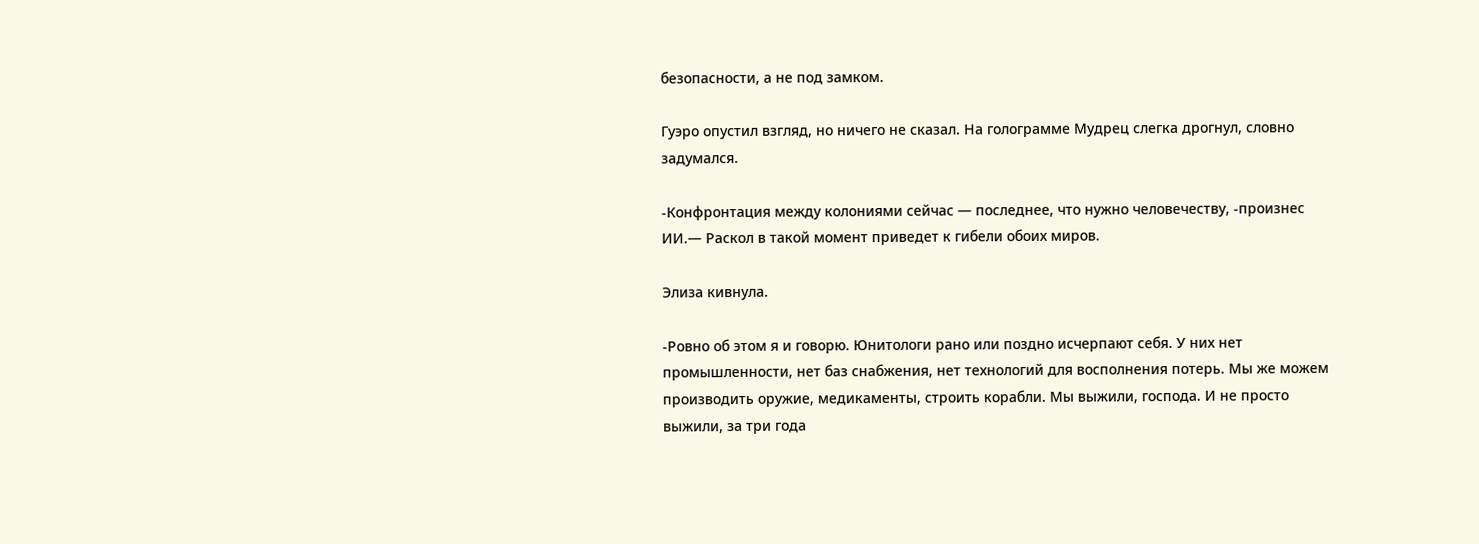безопасности, а не под замком.

Гуэро опустил взгляд, но ничего не сказал. На голограмме Мудрец слегка дрогнул, словно задумался.

-Конфронтация между колониями сейчас — последнее, что нужно человечеству, -произнес ИИ.— Раскол в такой момент приведет к гибели обоих миров.

Элиза кивнула.

-Ровно об этом я и говорю. Юнитологи рано или поздно исчерпают себя. У них нет промышленности, нет баз снабжения, нет технологий для восполнения потерь. Мы же можем производить оружие, медикаменты, строить корабли. Мы выжили, господа. И не просто выжили, за три года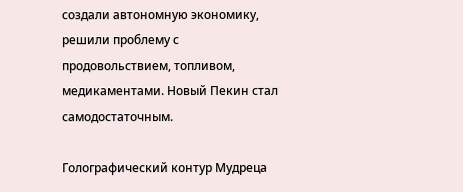создали автономную экономику, решили проблему с продовольствием, топливом, медикаментами. Новый Пекин стал самодостаточным.

Голографический контур Мудреца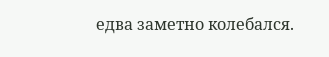едва заметно колебался.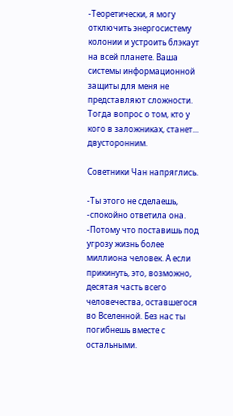-Теоретически, я могу отключить энергосистему колонии и устроить блэкаут на всей планете. Ваша системы информационной защиты для меня не представляют сложности. Тогда вопрос о том, кто у кого в заложниках, станет... двусторонним.

Советники Чан напряглись.

-Ты этого не сделаешь, -спокойно ответила она. -Потому что поставишь под угрозу жизнь более миллиона человек. А если прикинуть, это, возможно, десятая часть всего человечества, оставшегося во Вселенной. Без нас ты погибнешь вместе с остальными.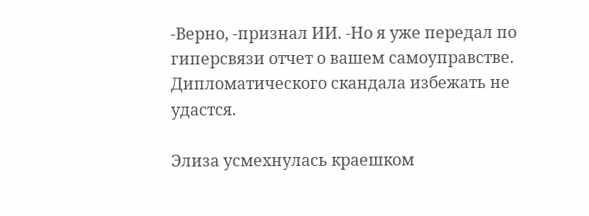-Верно, -признал ИИ. -Но я уже передал по гиперсвязи отчет о вашем самоуправстве. Дипломатического скандала избежать не удастся.

Элиза усмехнулась краешком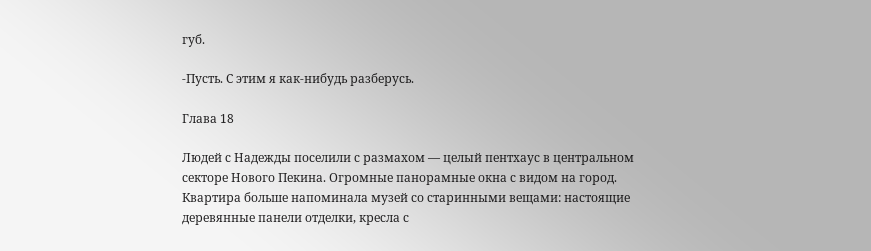губ.

-Пусть. С этим я как-нибудь разберусь.

Глава 18

Людей с Надежды поселили с размахом — целый пентхаус в центральном секторе Нового Пекина. Огромные панорамные окна с видом на город. Квартира больше напоминала музей со старинными вещами: настоящие деревянные панели отделки, кресла с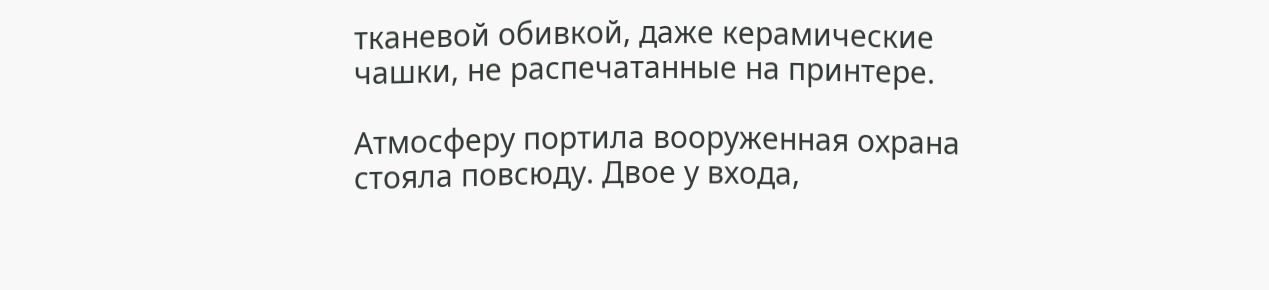тканевой обивкой, даже керамические чашки, не распечатанные на принтере.

Атмосферу портила вооруженная охрана стояла повсюду. Двое у входа,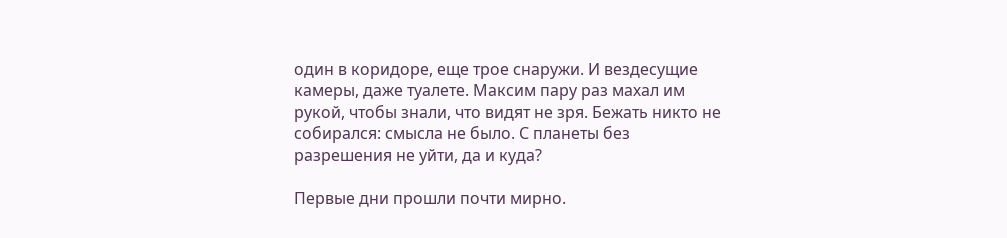один в коридоре, еще трое снаружи. И вездесущие камеры, даже туалете. Максим пару раз махал им рукой, чтобы знали, что видят не зря. Бежать никто не собирался: смысла не было. С планеты без разрешения не уйти, да и куда?

Первые дни прошли почти мирно.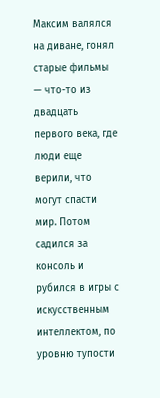Максим валялся на диване, гонял старые фильмы — что-то из двадцать первого века, где люди еще верили, что могут спасти мир. Потом садился за консоль и рубился в игры с искусственным интеллектом, по уровню тупости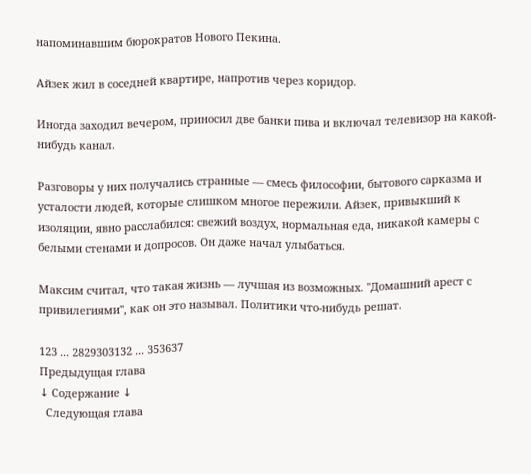напоминавшим бюрократов Нового Пекина.

Айзек жил в соседней квартире, напротив через коридор.

Иногда заходил вечером, приносил две банки пива и включал телевизор на какой-нибудь канал.

Разговоры у них получались странные — смесь философии, бытового сарказма и усталости людей, которые слишком многое пережили. Айзек, привыкший к изоляции, явно расслабился: свежий воздух, нормальная еда, никакой камеры с белыми стенами и допросов. Он даже начал улыбаться.

Максим считал, что такая жизнь — лучшая из возможных. ''Домашний арест с привилегиями'', как он это называл. Политики что-нибудь решат.

123 ... 2829303132 ... 353637
Предыдущая глава
↓ Содержание ↓
  Следующая глава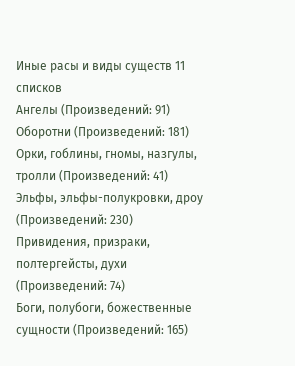Иные расы и виды существ 11 списков
Ангелы (Произведений: 91)
Оборотни (Произведений: 181)
Орки, гоблины, гномы, назгулы, тролли (Произведений: 41)
Эльфы, эльфы-полукровки, дроу (Произведений: 230)
Привидения, призраки, полтергейсты, духи (Произведений: 74)
Боги, полубоги, божественные сущности (Произведений: 165)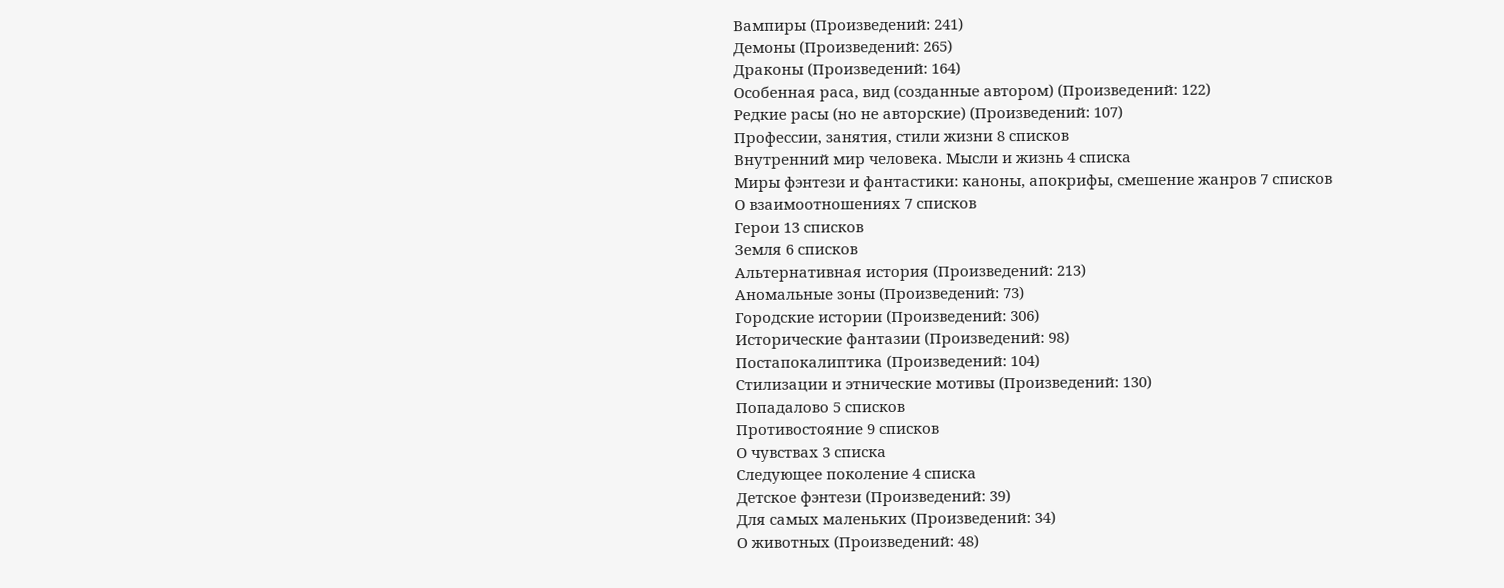Вампиры (Произведений: 241)
Демоны (Произведений: 265)
Драконы (Произведений: 164)
Особенная раса, вид (созданные автором) (Произведений: 122)
Редкие расы (но не авторские) (Произведений: 107)
Профессии, занятия, стили жизни 8 списков
Внутренний мир человека. Мысли и жизнь 4 списка
Миры фэнтези и фантастики: каноны, апокрифы, смешение жанров 7 списков
О взаимоотношениях 7 списков
Герои 13 списков
Земля 6 списков
Альтернативная история (Произведений: 213)
Аномальные зоны (Произведений: 73)
Городские истории (Произведений: 306)
Исторические фантазии (Произведений: 98)
Постапокалиптика (Произведений: 104)
Стилизации и этнические мотивы (Произведений: 130)
Попадалово 5 списков
Противостояние 9 списков
О чувствах 3 списка
Следующее поколение 4 списка
Детское фэнтези (Произведений: 39)
Для самых маленьких (Произведений: 34)
О животных (Произведений: 48)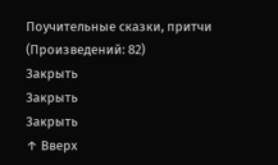Поучительные сказки, притчи (Произведений: 82)
Закрыть
Закрыть
Закрыть
↑ Вверх